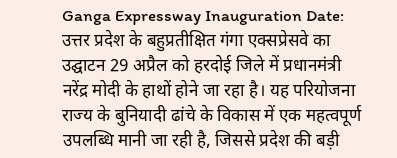Ganga Expressway Inauguration Date: उत्तर प्रदेश के बहुप्रतीक्षित गंगा एक्सप्रेसवे का उद्घाटन 29 अप्रैल को हरदोई जिले में प्रधानमंत्री नरेंद्र मोदी के हाथों होने जा रहा है। यह परियोजना राज्य के बुनियादी ढांचे के विकास में एक महत्वपूर्ण उपलब्धि मानी जा रही है, जिससे प्रदेश की बड़ी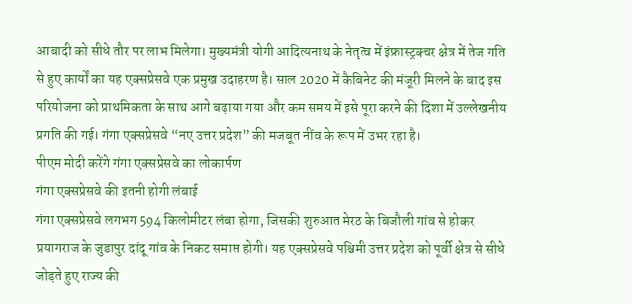आबादी को सीधे तौर पर लाभ मिलेगा। मुख्यमंत्री योगी आदित्यनाथ के नेतृत्व में इंफ्रास्ट्रक्चर क्षेत्र में तेज गति से हुए कार्यों का यह एक्सप्रेसवे एक प्रमुख उदाहरण है। साल 2020 में कैबिनेट की मंजूरी मिलने के बाद इस परियोजना को प्राथमिकता के साथ आगे बढ़ाया गया और कम समय में इसे पूरा करने की दिशा में उल्लेखनीय प्रगति की गई। गंगा एक्सप्रेसवे “नए उत्तर प्रदेश” की मजबूत नींव के रूप में उभर रहा है।
पीएम मोदी करेंगे गंगा एक्सप्रेसवे का लोकार्पण
गंगा एक्सप्रेसवे की इतनी होगी लंबाई
गंगा एक्सप्रेसवे लगभग 594 किलोमीटर लंबा होगा, जिसकी शुरुआत मेरठ के बिजौली गांव से होकर प्रयागराज के जुडापुर दांदू गांव के निकट समाप्त होगी। यह एक्सप्रेसवे पश्चिमी उत्तर प्रदेश को पूर्वी क्षेत्र से सीधे जोड़ते हुए राज्य की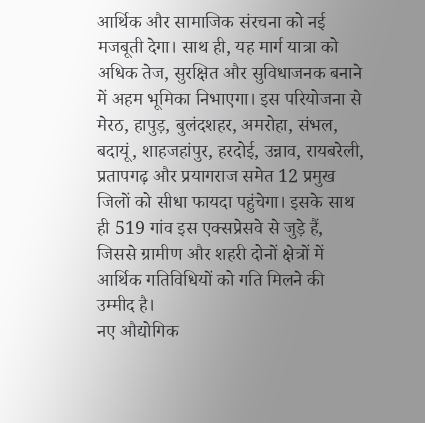आर्थिक और सामाजिक संरचना को नई मजबूती देगा। साथ ही, यह मार्ग यात्रा को अधिक तेज, सुरक्षित और सुविधाजनक बनाने में अहम भूमिका निभाएगा। इस परियोजना से मेरठ, हापुड़, बुलंदशहर, अमरोहा, संभल, बदायूं, शाहजहांपुर, हरदोई, उन्नाव, रायबरेली, प्रतापगढ़ और प्रयागराज समेत 12 प्रमुख जिलों को सीधा फायदा पहुंचेगा। इसके साथ ही 519 गांव इस एक्सप्रेसवे से जुड़े हैं, जिससे ग्रामीण और शहरी दोनों क्षेत्रों में आर्थिक गतिविधियों को गति मिलने की उम्मीद है।
नए औद्योगिक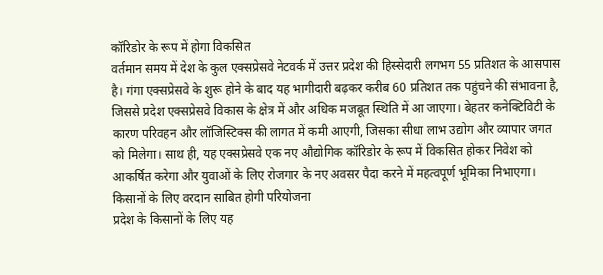कॉरिडोर के रूप में होगा विकसित
वर्तमान समय में देश के कुल एक्सप्रेसवे नेटवर्क में उत्तर प्रदेश की हिस्सेदारी लगभग 55 प्रतिशत के आसपास है। गंगा एक्सप्रेसवे के शुरू होने के बाद यह भागीदारी बढ़कर करीब 60 प्रतिशत तक पहुंचने की संभावना है, जिससे प्रदेश एक्सप्रेसवे विकास के क्षेत्र में और अधिक मजबूत स्थिति में आ जाएगा। बेहतर कनेक्टिविटी के कारण परिवहन और लॉजिस्टिक्स की लागत में कमी आएगी, जिसका सीधा लाभ उद्योग और व्यापार जगत को मिलेगा। साथ ही, यह एक्सप्रेसवे एक नए औद्योगिक कॉरिडोर के रूप में विकसित होकर निवेश को आकर्षित करेगा और युवाओं के लिए रोजगार के नए अवसर पैदा करने में महत्वपूर्ण भूमिका निभाएगा।
किसानों के लिए वरदान साबित होगी परियोजना
प्रदेश के किसानों के लिए यह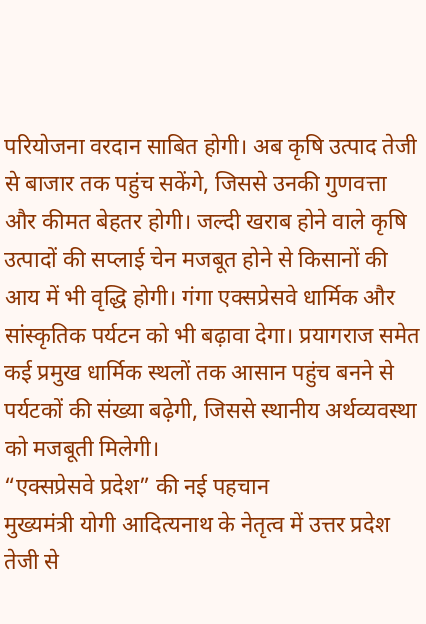परियोजना वरदान साबित होगी। अब कृषि उत्पाद तेजी से बाजार तक पहुंच सकेंगे, जिससे उनकी गुणवत्ता और कीमत बेहतर होगी। जल्दी खराब होने वाले कृषि उत्पादों की सप्लाई चेन मजबूत होने से किसानों की आय में भी वृद्धि होगी। गंगा एक्सप्रेसवे धार्मिक और सांस्कृतिक पर्यटन को भी बढ़ावा देगा। प्रयागराज समेत कई प्रमुख धार्मिक स्थलों तक आसान पहुंच बनने से पर्यटकों की संख्या बढ़ेगी, जिससे स्थानीय अर्थव्यवस्था को मजबूती मिलेगी।
“एक्सप्रेसवे प्रदेश” की नई पहचान
मुख्यमंत्री योगी आदित्यनाथ के नेतृत्व में उत्तर प्रदेश तेजी से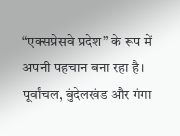“एक्सप्रेसवे प्रदेश” के रूप में अपनी पहचान बना रहा है। पूर्वांचल, बुंदेलखंड और गंगा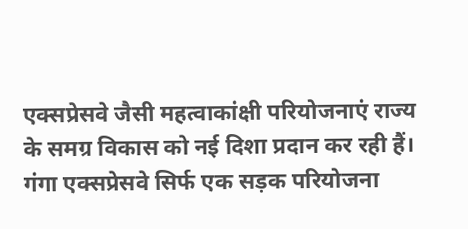एक्सप्रेसवे जैसी महत्वाकांक्षी परियोजनाएं राज्य के समग्र विकास को नई दिशा प्रदान कर रही हैं। गंगा एक्सप्रेसवे सिर्फ एक सड़क परियोजना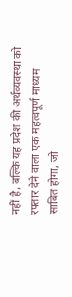नहीं है, बल्कि यह प्रदेश की अर्थव्यवस्था को रफ्तार देने वाला एक महत्वपूर्ण माध्यम साबित होगा, जो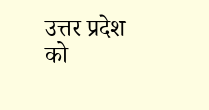उत्तर प्रदेश को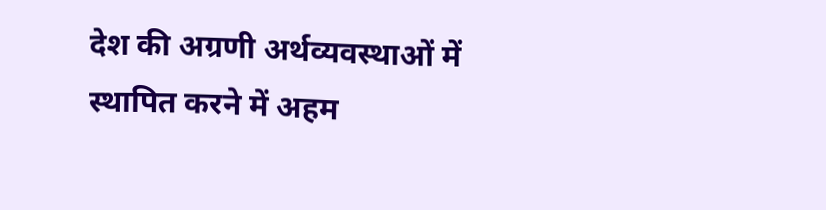देश की अग्रणी अर्थव्यवस्थाओं में स्थापित करने में अहम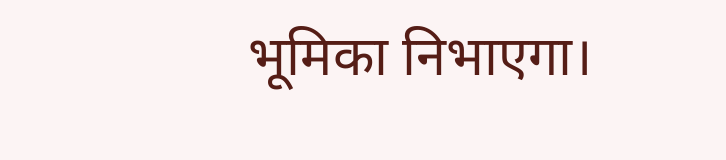भूमिका निभाएगा।